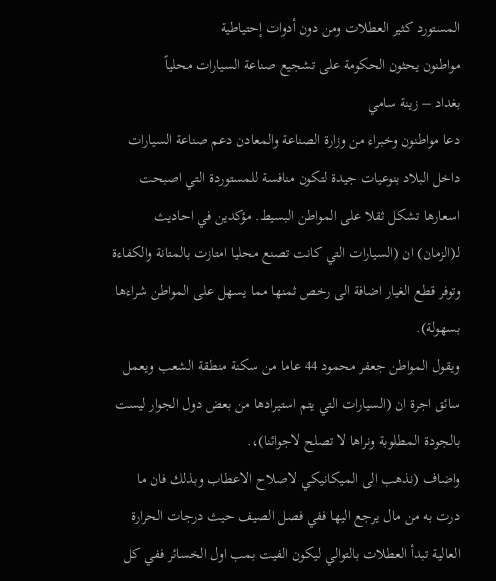المستورد كثير العطلات ومن دون أدوات إحتياطية
مواطنون يحثون الحكومة على تشجيع صناعة السيارات محلياً
بغداد – زينة سامي
دعا مواطنون وخبراء من وزارة الصناعة والمعادن دعم صناعة السيارات داخل البلاد بنوعيات جيدة لتكون منافسة للمستوردة التي اصبحت اسعارها تشكل ثقلا على المواطن البسيط. مؤكدين في احاديث لـ(الزمان) ان (السيارات التي كانت تصنع محليا امتازت بالمتانة والكفاءة وتوفر قطع الغيار اضافة الى رخص ثمنها مما يسهل على المواطن شراءها بسهولة).
ويقول المواطن جعفر محمود 44 عاما من سكنة منطقة الشعب ويعمل سائق اجرة ان (السيارات التي يتم استيرادها من بعض دول الجوار ليست بالجودة المطلوبة ونراها لا تصلح لاجوائنا)،.
واضاف (نذهب الى الميكانيكي لاصلاح الاعطاب وبذلك فان ما درت به من مال يرجع اليها ففي فصل الصيف حيث درجات الحرارة العالية تبدأ العطلات بالتوالي ليكون الفيت بمب اول الخسائر ففي كل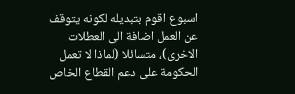اسبوع اقوم بتبديله لكونه يتوقف عن العمل اضافة الى العطلات الاخرى)، متسائلا (لماذا لا تعمل الحكومة على دعم القطاع الخاص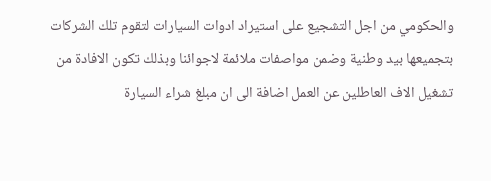والحكومي من اجل التشجيع على استيراد ادوات السيارات لتقوم تلك الشركات بتجميعها بيد وطنية وضمن مواصفات ملائمة لاجوائنا وبذلك تكون الافادة من تشغيل الاف العاطلين عن العمل اضافة الى ان مبلغ شراء السيارة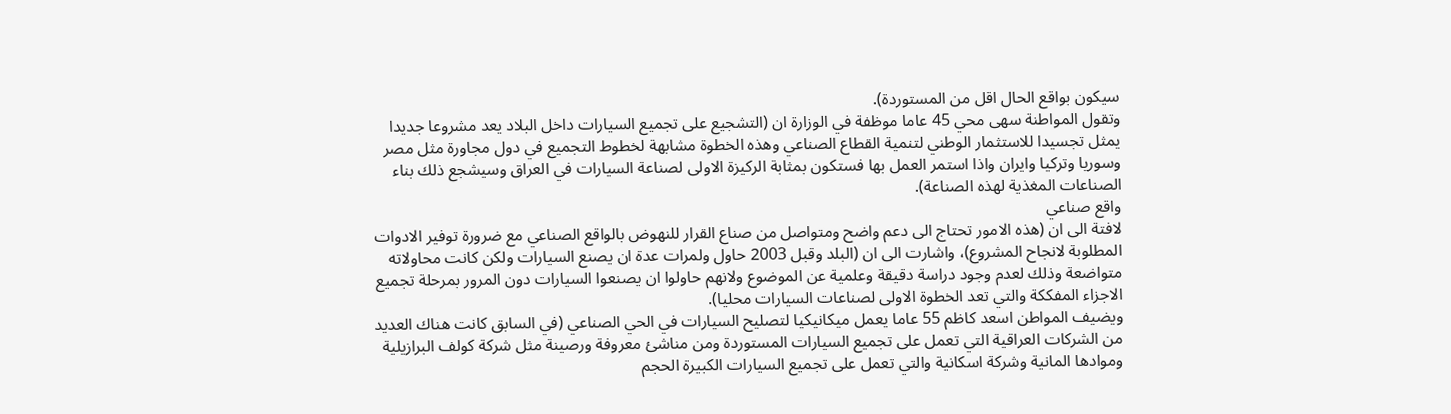سيكون بواقع الحال اقل من المستوردة).
وتقول المواطنة سهى محي 45 عاما موظفة في الوزارة ان (التشجيع على تجميع السيارات داخل البلاد يعد مشروعا جديدا يمثل تجسيدا للاستثمار الوطني لتنمية القطاع الصناعي وهذه الخطوة مشابهة لخطوط التجميع في دول مجاورة مثل مصر وسوريا وتركيا وايران واذا استمر العمل بها فستكون بمثابة الركيزة الاولى لصناعة السيارات في العراق وسيشجع ذلك بناء الصناعات المغذية لهذه الصناعة).
واقع صناعي
لافتة الى ان (هذه الامور تحتاج الى دعم واضح ومتواصل من صناع القرار للنهوض بالواقع الصناعي مع ضرورة توفير الادوات المطلوبة لانجاح المشروع)، واشارت الى ان (البلد وقبل 2003 حاول ولمرات عدة ان يصنع السيارات ولكن كانت محاولاته متواضعة وذلك لعدم وجود دراسة دقيقة وعلمية عن الموضوع ولانهم حاولوا ان يصنعوا السيارات دون المرور بمرحلة تجميع الاجزاء المفككة والتي تعد الخطوة الاولى لصناعات السيارات محليا).
ويضيف المواطن اسعد كاظم 55 عاما يعمل ميكانيكيا لتصليح السيارات في الحي الصناعي (في السابق كانت هناك العديد من الشركات العراقية التي تعمل على تجميع السيارات المستوردة ومن مناشئ معروفة ورصينة مثل شركة كولف البرازيلية وموادها المانية وشركة اسكانية والتي تعمل على تجميع السيارات الكبيرة الحجم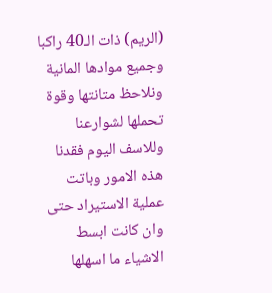(الريم) ذات الـ40 راكبا وجميع موادها المانية ونلاحظ متانتها وقوة تحملها لشوارعنا وللاسف اليوم فقدنا هذه الامور وباتت عملية الاستيراد حتى وان كانت ابسط الاشياء ما اسهلها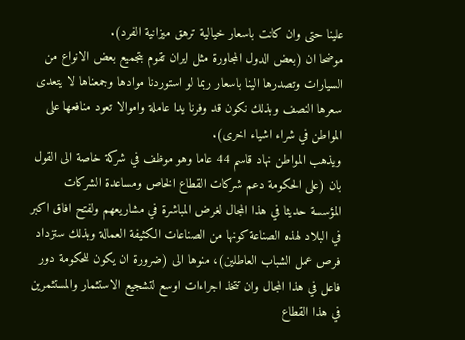علينا حتى وان كانت باسعار خيالية ترهق ميزانية الفرد).
موضحا ان (بعض الدول المجاورة مثل ايران تقوم بتجميع بعض الانواع من السيارات وتصدرها الينا باسعار ربما لو استوردنا موادها وجمعناها لا يتعدى سعرها النصف وبذلك نكون قد وفرنا يدا عاملة واموالا تعود منافعها على المواطن في شراء اشياء اخرى).
ويذهب المواطن نهاد قاسم 44 عاما وهو موظف في شركة خاصة الى القول بان (على الحكومة دعم شركات القطاع الخاص ومساعدة الشركات المؤسسة حديثا في هذا المجال لغرض المباشرة في مشاريعهم ولفتح افاق اكبر في البلاد لهذه الصناعة كونها من الصناعات الكثيفة العمالة وبذلك ستزداد فرص عمل الشباب العاطلين)، منوها الى (ضرورة ان يكون للحكومة دور فاعل في هذا المجال وان تتخذ اجراءات اوسع لتشجيع الاستثمار والمستثمرين في هذا القطاع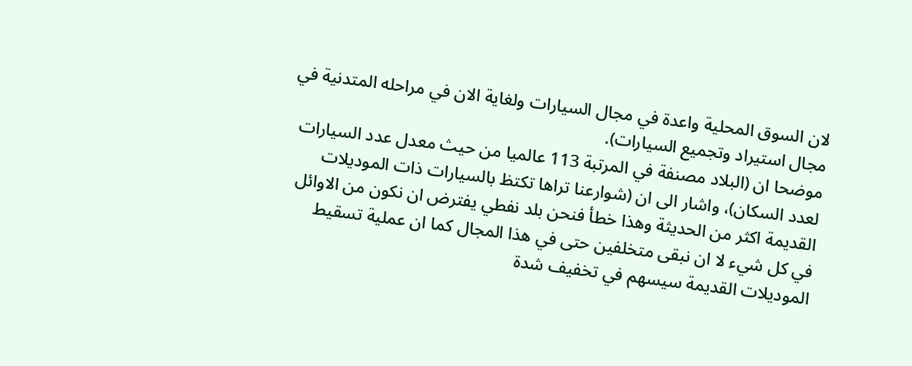لان السوق المحلية واعدة في مجال السيارات ولغاية الان في مراحله المتدنية في مجال استيراد وتجميع السيارات).
موضحا ان (البلاد مصنفة في المرتبة 113 عالميا من حيث معدل عدد السيارات لعدد السكان)، واشار الى ان (شوارعنا تراها تكتظ بالسيارات ذات الموديلات القديمة اكثر من الحديثة وهذا خطأ فنحن بلد نفطي يفترض ان نكون من الاوائل في كل شيء لا ان نبقى متخلفين حتى في هذا المجال كما ان عملية تسقيط الموديلات القديمة سيسهم في تخفيف شدة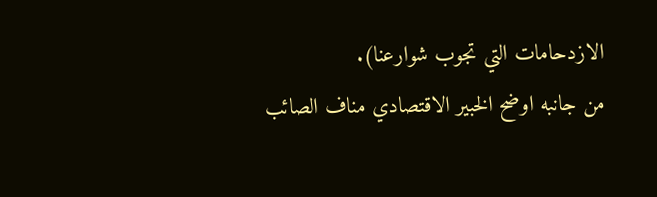الازدحامات التي تجوب شوارعنا).
من جانبه اوضح الخبير الاقتصادي مناف الصائب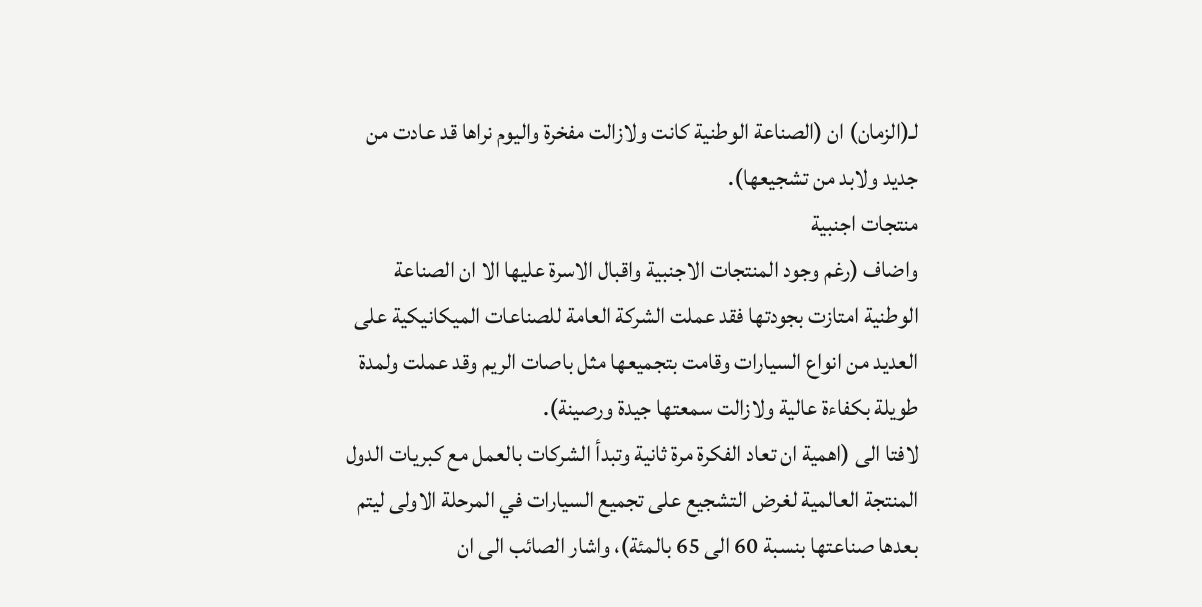لـ(الزمان) ان (الصناعة الوطنية كانت ولازالت مفخرة واليوم نراها قد عادت من جديد ولابد من تشجيعها).
منتجات اجنبية
واضاف (رغم وجود المنتجات الاجنبية واقبال الاسرة عليها الا ان الصناعة الوطنية امتازت بجودتها فقد عملت الشركة العامة للصناعات الميكانيكية على العديد من انواع السيارات وقامت بتجميعها مثل باصات الريم وقد عملت ولمدة طويلة بكفاءة عالية ولازالت سمعتها جيدة ورصينة).
لافتا الى (اهمية ان تعاد الفكرة مرة ثانية وتبدأ الشركات بالعمل مع كبريات الدول المنتجة العالمية لغرض التشجيع على تجميع السيارات في المرحلة الاولى ليتم بعدها صناعتها بنسبة 60 الى 65 بالمئة)، واشار الصائب الى ان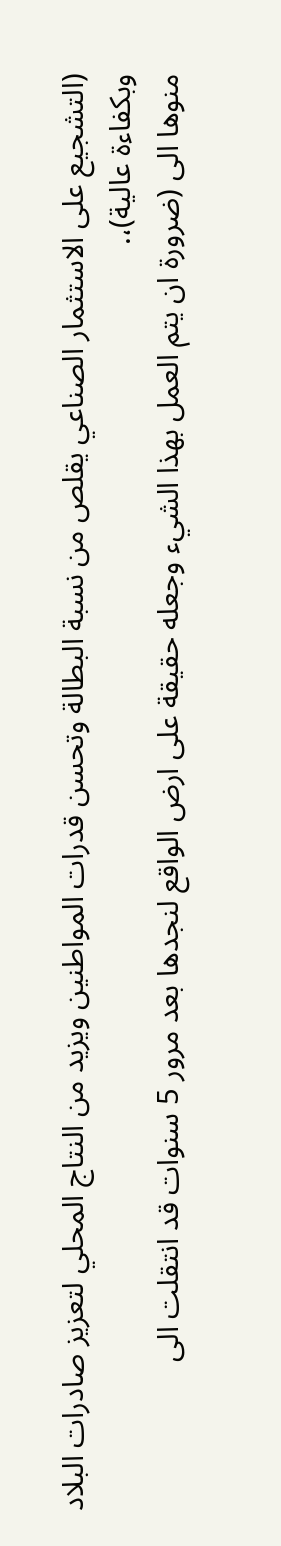(التشجيع على الاستثمار الصناعي يقلص من نسبة البطالة وتحسن قدرات المواطنين ويزيد من النتاج المحلي لتعزيز صادرات البلاد وبكفاءة عالية)،.
منوها الى (ضرورة ان يتم العمل بهذا الشيء وجعله حقيقة على ارض الواقع لنجدها بعد مرور 5 سنوات قد انتقلت الى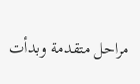مراحل متقدمة وبدأت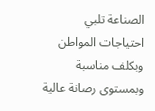الصناعة تلبي احتياجات المواطن وبكلف مناسبة وبمستوى رصانة عالية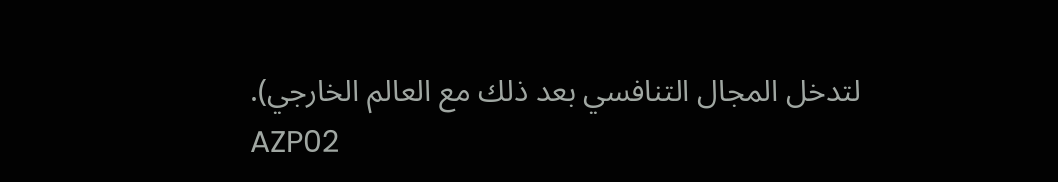لتدخل المجال التنافسي بعد ذلك مع العالم الخارجي).
AZP02